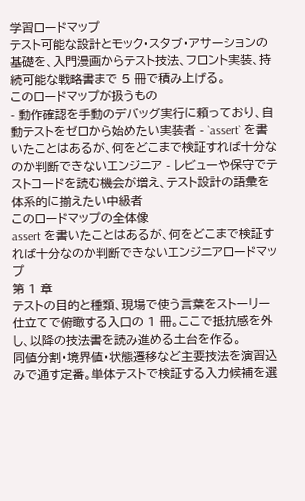学習ロードマップ
テスト可能な設計とモック・スタブ・アサーションの基礎を、入門漫画からテスト技法、フロント実装、持続可能な戦略書まで 5 冊で積み上げる。
このロードマップが扱うもの
- 動作確認を手動のデバッグ実行に頼っており、自動テストをゼロから始めたい実装者 - `assert` を書いたことはあるが、何をどこまで検証すれば十分なのか判断できないエンジニア - レビューや保守でテストコードを読む機会が増え、テスト設計の語彙を体系的に揃えたい中級者
このロードマップの全体像
assert を書いたことはあるが、何をどこまで検証すれば十分なのか判断できないエンジニアロードマップ
第 1 章
テストの目的と種類、現場で使う言葉をストーリー仕立てで俯瞰する入口の 1 冊。ここで抵抗感を外し、以降の技法書を読み進める土台を作る。
同値分割・境界値・状態遷移など主要技法を演習込みで通す定番。単体テストで検証する入力候補を選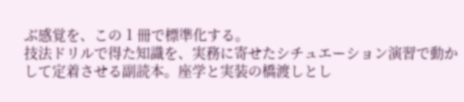ぶ感覚を、この 1 冊で標準化する。
技法ドリルで得た知識を、実務に寄せたシチュエーション演習で動かして定着させる副読本。座学と実装の橋渡しとし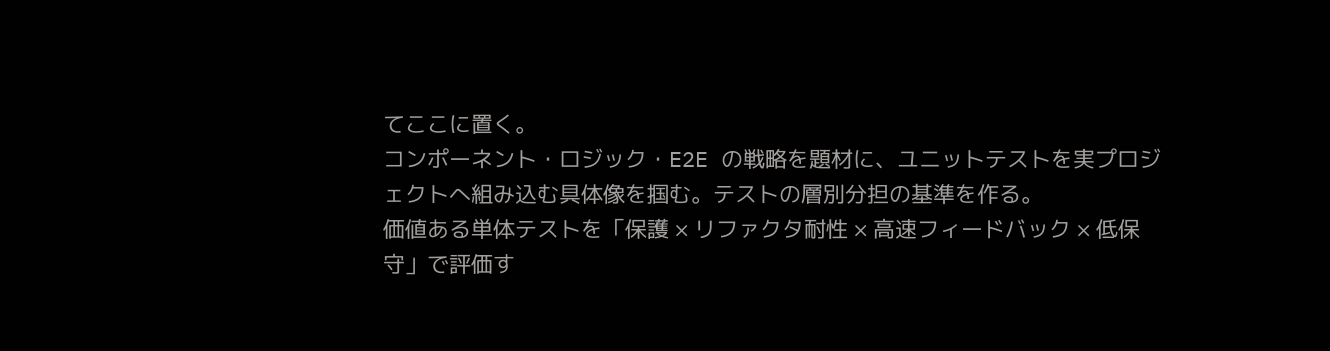てここに置く。
コンポーネント・ロジック・E2E の戦略を題材に、ユニットテストを実プロジェクトへ組み込む具体像を掴む。テストの層別分担の基準を作る。
価値ある単体テストを「保護 × リファクタ耐性 × 高速フィードバック × 低保守」で評価す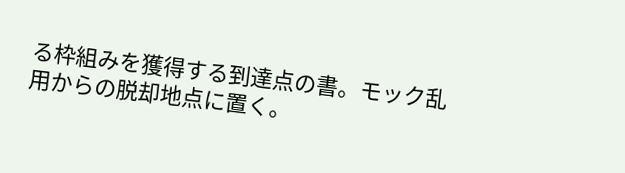る枠組みを獲得する到達点の書。モック乱用からの脱却地点に置く。